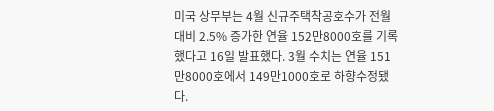미국 상무부는 4월 신규주택착공호수가 전월대비 2.5% 증가한 연율 152만8000호를 기록했다고 16일 발표했다. 3월 수치는 연율 151만8000호에서 149만1000호로 하향수정됐다.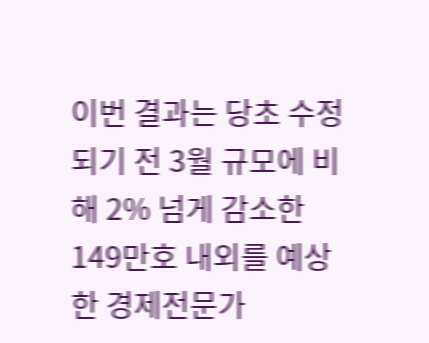이번 결과는 당초 수정되기 전 3월 규모에 비해 2% 넘게 감소한 149만호 내외를 예상한 경제전문가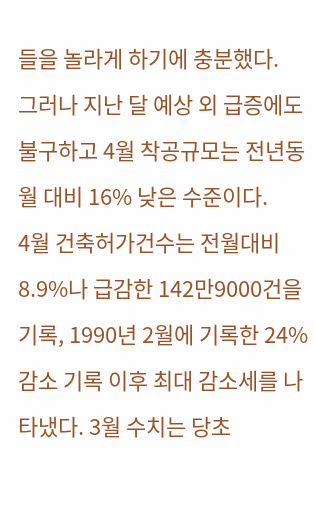들을 놀라게 하기에 충분했다.
그러나 지난 달 예상 외 급증에도 불구하고 4월 착공규모는 전년동월 대비 16% 낮은 수준이다.
4월 건축허가건수는 전월대비 8.9%나 급감한 142만9000건을 기록, 1990년 2월에 기록한 24% 감소 기록 이후 최대 감소세를 나타냈다. 3월 수치는 당초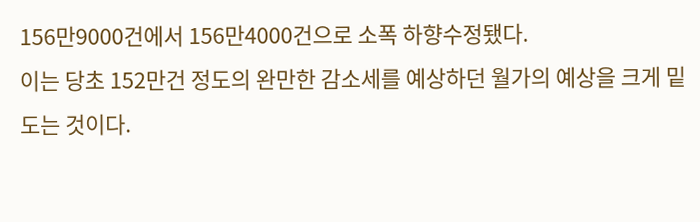156만9000건에서 156만4000건으로 소폭 하향수정됐다.
이는 당초 152만건 정도의 완만한 감소세를 예상하던 월가의 예상을 크게 밑도는 것이다.